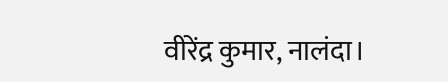वीरेंद्र कुमार, नालंदा।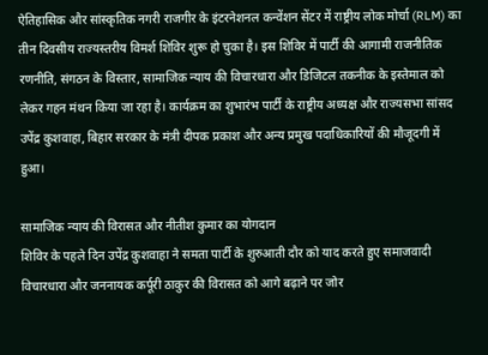ऐतिहासिक और सांस्कृतिक नगरी राजगीर के इंटरनेशनल कन्वेंशन सेंटर में राष्ट्रीय लोक मोर्चा (RLM) का तीन दिवसीय राज्यस्तरीय विमर्श शिविर शुरू हो चुका है। इस शिविर में पार्टी की आगामी राजनीतिक रणनीति, संगठन के विस्तार, सामाजिक न्याय की विचारधारा और डिजिटल तकनीक के इस्तेमाल को लेकर गहन मंथन किया जा रहा है। कार्यक्रम का शुभारंभ पार्टी के राष्ट्रीय अध्यक्ष और राज्यसभा सांसद उपेंद्र कुशवाहा, बिहार सरकार के मंत्री दीपक प्रकाश और अन्य प्रमुख पदाधिकारियों की मौजूदगी में हुआ।

सामाजिक न्याय की विरासत और नीतीश कुमार का योगदान
शिविर के पहले दिन उपेंद्र कुशवाहा ने समता पार्टी के शुरुआती दौर को याद करते हुए समाजवादी विचारधारा और जननायक कर्पूरी ठाकुर की विरासत को आगे बढ़ाने पर जोर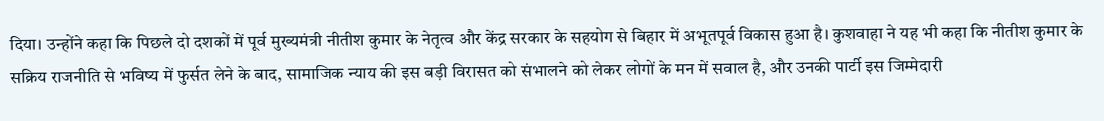दिया। उन्होंने कहा कि पिछले दो दशकों में पूर्व मुख्यमंत्री नीतीश कुमार के नेतृत्व और केंद्र सरकार के सहयोग से बिहार में अभूतपूर्व विकास हुआ है। कुशवाहा ने यह भी कहा कि नीतीश कुमार के सक्रिय राजनीति से भविष्य में फुर्सत लेने के बाद, सामाजिक न्याय की इस बड़ी विरासत को संभालने को लेकर लोगों के मन में सवाल है, और उनकी पार्टी इस जिम्मेदारी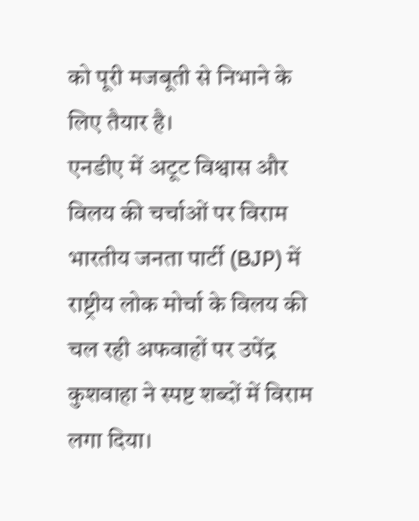को पूरी मजबूती से निभाने के लिए तैयार है।
एनडीए में अटूट विश्वास और विलय की चर्चाओं पर विराम
भारतीय जनता पार्टी (BJP) में राष्ट्रीय लोक मोर्चा के विलय की चल रही अफवाहों पर उपेंद्र कुशवाहा ने स्पष्ट शब्दों में विराम लगा दिया।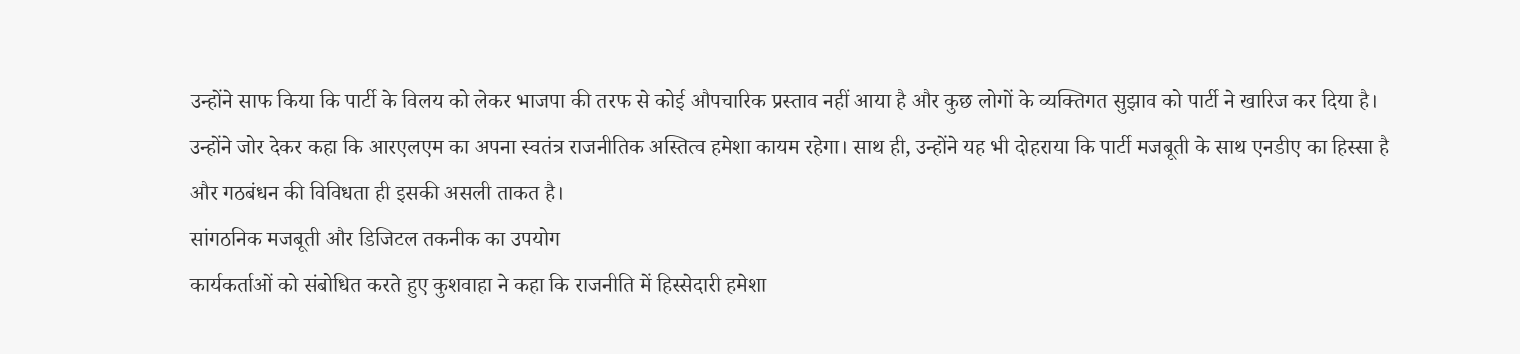उन्होंने साफ किया कि पार्टी के विलय को लेकर भाजपा की तरफ से कोई औपचारिक प्रस्ताव नहीं आया है और कुछ लोगों के व्यक्तिगत सुझाव को पार्टी ने खारिज कर दिया है। उन्होंने जोर देकर कहा कि आरएलएम का अपना स्वतंत्र राजनीतिक अस्तित्व हमेशा कायम रहेगा। साथ ही, उन्होंने यह भी दोहराया कि पार्टी मजबूती के साथ एनडीए का हिस्सा है और गठबंधन की विविधता ही इसकी असली ताकत है।
सांगठनिक मजबूती और डिजिटल तकनीक का उपयोग
कार्यकर्ताओं को संबोधित करते हुए कुशवाहा ने कहा कि राजनीति में हिस्सेदारी हमेशा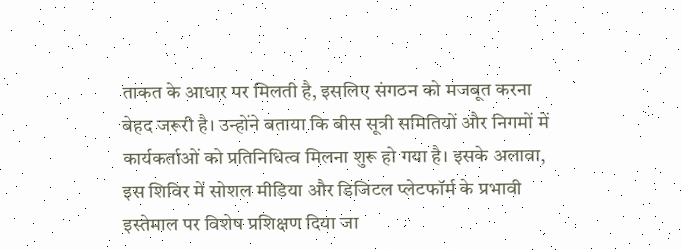ताकत के आधार पर मिलती है, इसलिए संगठन को मजबूत करना बेहद जरूरी है। उन्होंने बताया कि बीस सूत्री समितियों और निगमों में कार्यकर्ताओं को प्रतिनिधित्व मिलना शुरू हो गया है। इसके अलावा, इस शिविर में सोशल मीडिया और डिजिटल प्लेटफॉर्म के प्रभावी इस्तेमाल पर विशेष प्रशिक्षण दिया जा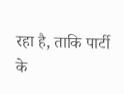रहा है, ताकि पार्टी के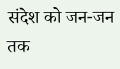संदेश को जन-जन तक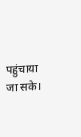पहुंचाया जा सके।